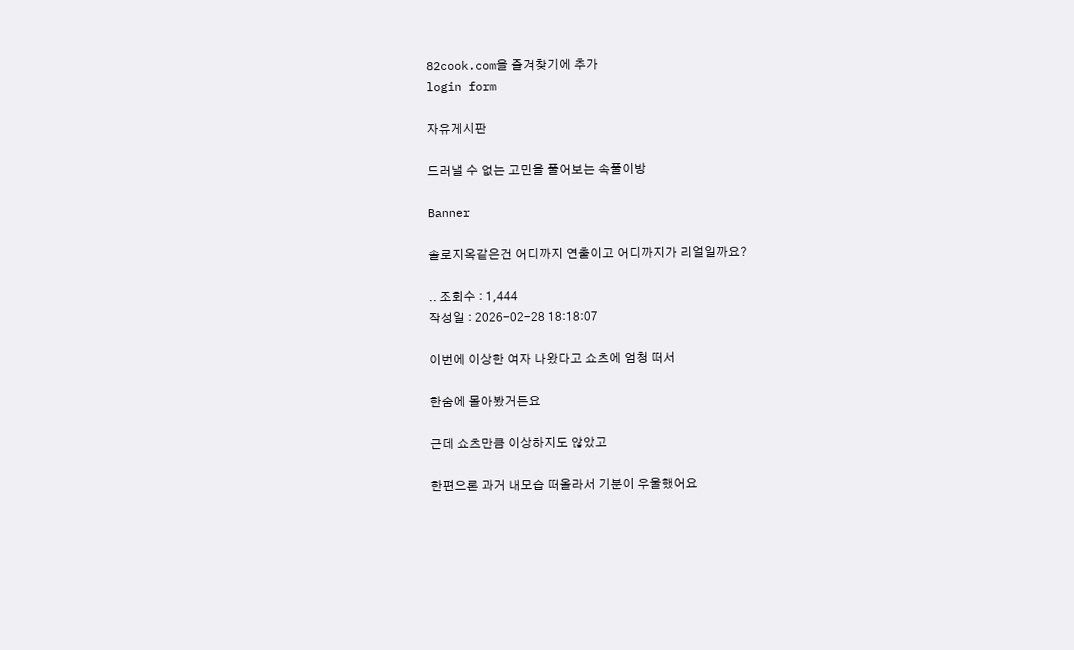82cook.com을 즐겨찾기에 추가
login form

자유게시판

드러낼 수 없는 고민을 풀어보는 속풀이방

Banner

솔로지옥같은건 어디까지 연출이고 어디까지가 리얼일까요?

.. 조회수 : 1,444
작성일 : 2026-02-28 18:18:07

이번에 이상한 여자 나왔다고 쇼츠에 엄청 떠서

한숨에 몰아봤거든요

근데 쇼츠만큼 이상하지도 않았고

한편으론 과거 내모습 떠올라서 기분이 우울했어요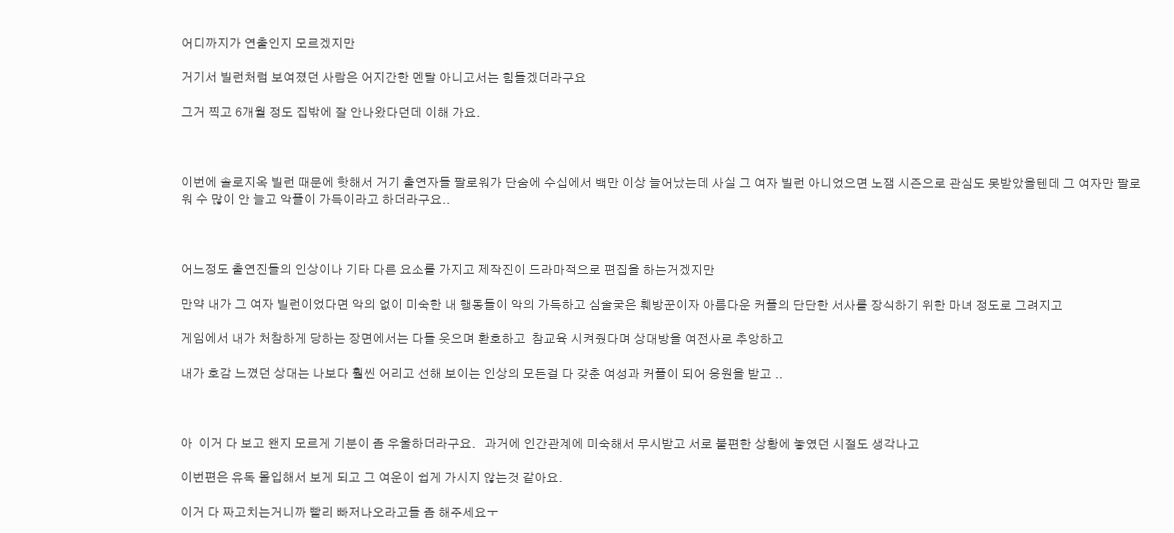어디까지가 연출인지 모르겠지만

거기서 빌런처럼 보여졌던 사람은 어지간한 멘탈 아니고서는 힘들겠더라구요

그거 찍고 6개월 정도 집밖에 잘 안나왔다던데 이해 가요.



이번에 솔로지옥 빌런 때문에 핫해서 거기 출연자들 팔로워가 단숨에 수십에서 백만 이상 늘어났는데 사실 그 여자 빌런 아니었으면 노잼 시즌으로 관심도 못받았을텐데 그 여자만 팔로워 수 많이 안 늘고 악플이 가득이라고 하더라구요..



어느정도 출연진들의 인상이나 기타 다른 요소를 가지고 제작진이 드라마적으로 편집을 하는거겠지만

만약 내가 그 여자 빌런이었다면 악의 없이 미숙한 내 행동들이 악의 가득하고 심술궂은 훼방꾼이자 아름다운 커플의 단단한 서사를 장식하기 위한 마녀 정도로 그려지고

게임에서 내가 처참하게 당하는 장면에서는 다들 웃으며 환호하고  참교육 시켜줬다며 상대방을 여전사로 추앙하고

내가 호감 느꼈던 상대는 나보다 훨씬 어리고 선해 보이는 인상의 모든걸 다 갖춘 여성과 커플이 되어 응원을 받고 ..



아  이거 다 보고 왠지 모르게 기분이 좀 우울하더라구요.   과거에 인간관계에 미숙해서 무시받고 서로 불편한 상황에 놓였던 시절도 생각나고

이번편은 유독 몰입해서 보게 되고 그 여운이 쉽게 가시지 않는것 같아요.

이거 다 짜고치는거니까 빨리 빠저나오라고들 좀 해주세요ㅜ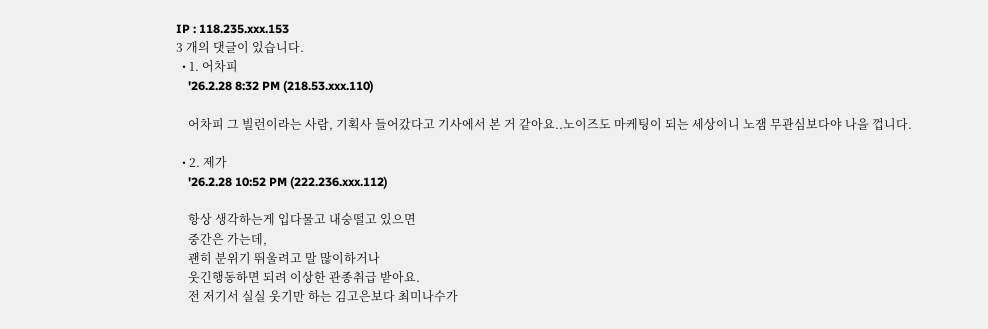IP : 118.235.xxx.153
3 개의 댓글이 있습니다.
  • 1. 어차피
    '26.2.28 8:32 PM (218.53.xxx.110)

    어차피 그 빌런이라는 사람, 기획사 들어갔다고 기사에서 본 거 같아요..노이즈도 마케팅이 되는 세상이니 노잼 무관심보다야 나을 껍니다.

  • 2. 제가
    '26.2.28 10:52 PM (222.236.xxx.112)

    항상 생각하는게 입다물고 내숭떨고 있으면
    중간은 가는데,
    괜히 분위기 뛰울려고 말 많이하거나
    웃긴행동하면 되려 이상한 관종취급 받아요.
    전 저기서 실실 웃기만 하는 김고은보다 최미나수가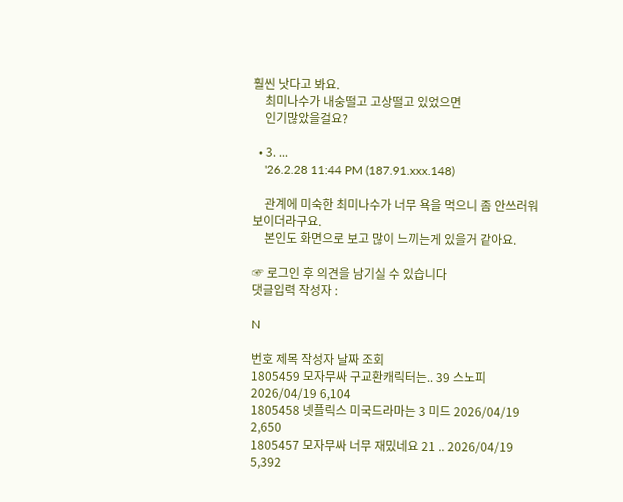훨씬 낫다고 봐요.
    최미나수가 내숭떨고 고상떨고 있었으면
    인기많았을걸요?

  • 3. ...
    '26.2.28 11:44 PM (187.91.xxx.148)

    관계에 미숙한 최미나수가 너무 욕을 먹으니 좀 안쓰러워보이더라구요.
    본인도 화면으로 보고 많이 느끼는게 있을거 같아요.

☞ 로그인 후 의견을 남기실 수 있습니다
댓글입력 작성자 :

N

번호 제목 작성자 날짜 조회
1805459 모자무싸 구교환캐릭터는.. 39 스노피 2026/04/19 6,104
1805458 넷플릭스 미국드라마는 3 미드 2026/04/19 2,650
1805457 모자무싸 너무 재밌네요 21 .. 2026/04/19 5,392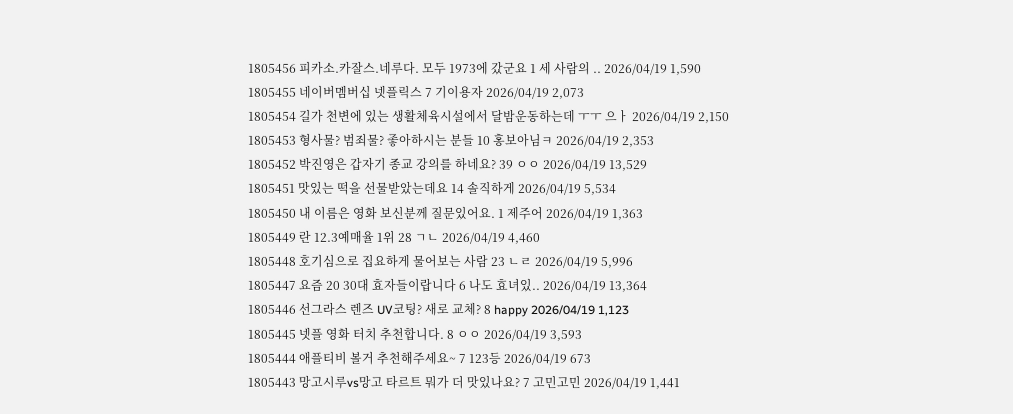1805456 피카소.카잘스.네루다. 모두 1973에 갔군요 1 세 사람의 .. 2026/04/19 1,590
1805455 네이버멤버십 넷플릭스 7 기이용자 2026/04/19 2,073
1805454 길가 천변에 있는 생활체육시설에서 달밤운동하는데 ㅜㅜ 으ㅏ 2026/04/19 2,150
1805453 형사물? 범죄물? 좋아하시는 분들 10 홍보아님ㅋ 2026/04/19 2,353
1805452 박진영은 갑자기 종교 강의를 하네요? 39 ㅇㅇ 2026/04/19 13,529
1805451 맛있는 떡을 선물받았는데요 14 솔직하게 2026/04/19 5,534
1805450 내 이름은 영화 보신분께 질문있어요. 1 제주어 2026/04/19 1,363
1805449 란 12.3예매율 1위 28 ㄱㄴ 2026/04/19 4,460
1805448 호기심으로 집요하게 물어보는 사람 23 ㄴㄹ 2026/04/19 5,996
1805447 요즘 20 30대 효자들이랍니다 6 나도 효녀있.. 2026/04/19 13,364
1805446 선그라스 렌즈 UV코팅? 새로 교체? 8 happy 2026/04/19 1,123
1805445 넷플 영화 터치 추천합니다. 8 ㅇㅇ 2026/04/19 3,593
1805444 애플티비 볼거 추천해주세요~ 7 123등 2026/04/19 673
1805443 망고시루vs망고 타르트 뭐가 더 맛있나요? 7 고민고민 2026/04/19 1,441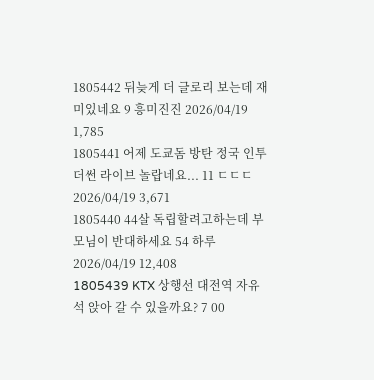1805442 뒤늦게 더 글로리 보는데 재미있네요 9 흥미진진 2026/04/19 1,785
1805441 어제 도쿄돔 방탄 정국 인투더썬 라이브 놀랍네요... 11 ㄷㄷㄷ 2026/04/19 3,671
1805440 44살 독립할려고하는데 부모님이 반대하세요 54 하루 2026/04/19 12,408
1805439 KTX 상행선 대전역 자유석 앉아 갈 수 있을까요? 7 00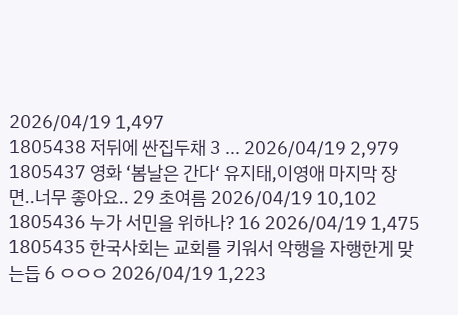2026/04/19 1,497
1805438 저뒤에 싼집두채 3 ... 2026/04/19 2,979
1805437 영화 ‘봄날은 간다‘ 유지태,이영애 마지막 장면..너무 좋아요.. 29 초여름 2026/04/19 10,102
1805436 누가 서민을 위하나? 16 2026/04/19 1,475
1805435 한국사회는 교회를 키워서 악행을 자행한게 맞는듭 6 ㅇㅇㅇ 2026/04/19 1,223